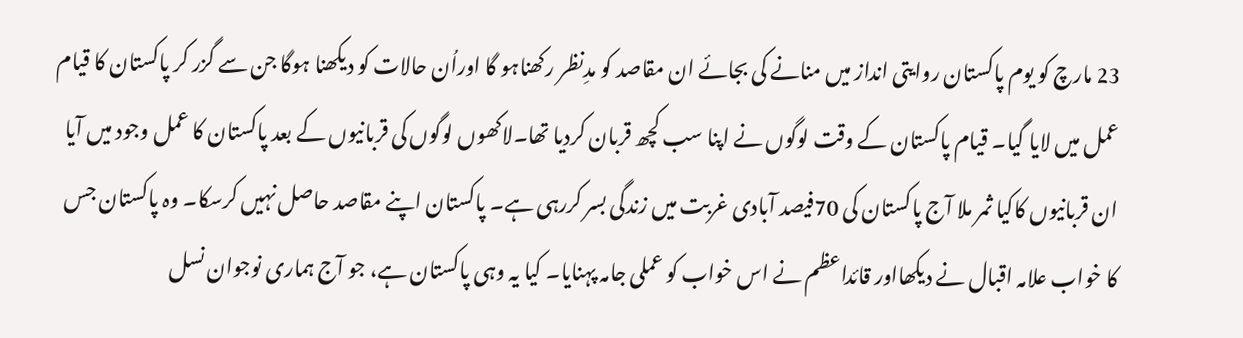23 مارچ کو یوم پاکستان روایتی انداز میں منانے کی بجائے ان مقاصد کو مدِنظر رکھناہو گا اوراُن حالات کو دیکھنا ہوگا جن سے گزر کر پاکستان کا قیام عمل میں لایا گیا۔ قیام پاکستان کے وقت لوگوں نے اپنا سب کچھ قربان کردیا تھا۔لاکھوں لوگوں کی قربانیوں کے بعد پاکستان کا عمل وجود میں آیا ان قربانیوں کاکیا ثمر ملا آج پاکستان کی 70فیصد آبادی غربت میں زندگی بسر کررہی ہے۔ پاکستان اپنے مقاصد حاصل نہیں کرسکا۔ وہ پاکستان جس کا خواب علامہ اقبال نے دیکھااور قائداعظم نے اس خواب کو عملی جامہ پہنایا۔ کیا یہ وہی پاکستان ہے، جو آج ہماری نوجوان نسل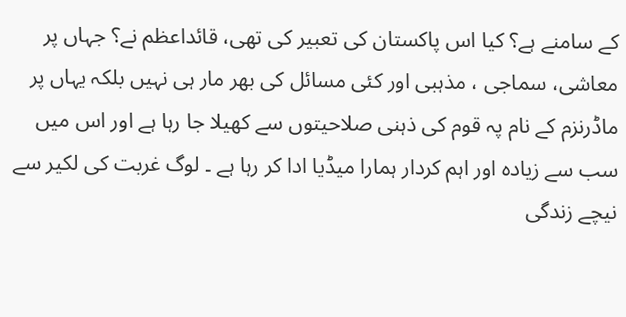کے سامنے ہے؟ کیا اس پاکستان کی تعبیر کی تھی، قائداعظم نے؟ جہاں پر معاشی، سماجی ، مذہبی اور کئی مسائل کی بھر مار ہی نہیں بلکہ یہاں پر ماڈرنزم کے نام پہ قوم کی ذہنی صلاحیتوں سے کھیلا جا رہا ہے اور اس میں سب سے زیادہ اور اہم کردار ہمارا میڈیا ادا کر رہا ہے ۔ لوگ غربت کی لکیر سے نیچے زندگی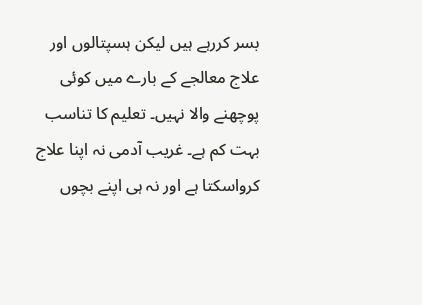بسر کررہے ہیں لیکن ہسپتالوں اور علاج معالجے کے بارے میں کوئی پوچھنے والا نہیں۔ تعلیم کا تناسب بہت کم ہے۔ غریب آدمی نہ اپنا علاج کرواسکتا ہے اور نہ ہی اپنے بچوں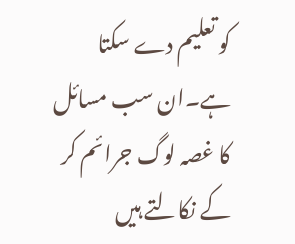کو تعلیم دے سکتا ہے۔ان سب مسائل کا غصہ لوگ جرائم کر کے نکالتے ہیں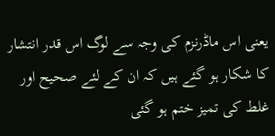یعنی اس ماڈرنزم کی وجہ سے لوگ اس قدر انتشار کا شکار ہو گئے ہیں کہ ان کے لئے صحیح اور غلط کی تمیز ختم ہو گئی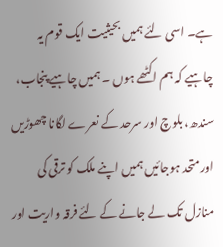ہے۔ اسی لئے ہمیں بحیثیت ایک قوم یہ چاہیے کہ ہم اکٹھے ہوں ۔ ہمیں چاہیے پنجاب، سندھ، بلوچ اور سرحد کے نعرے لگانا چھوڑیں اورمتحد ہوجائیں ہمیں اپنے ملک کو ترقی کی منازل تک لے جانے کے لئے فرقہ واریت اور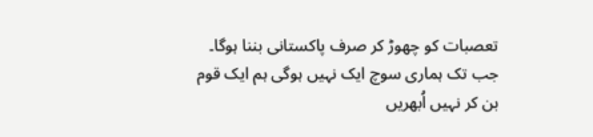تعصبات کو چھوڑ کر صرف پاکستانی بننا ہوگا۔ جب تک ہماری سوچ ایک نہیں ہوگی ہم ایک قوم بن کر نہیں اُبھریں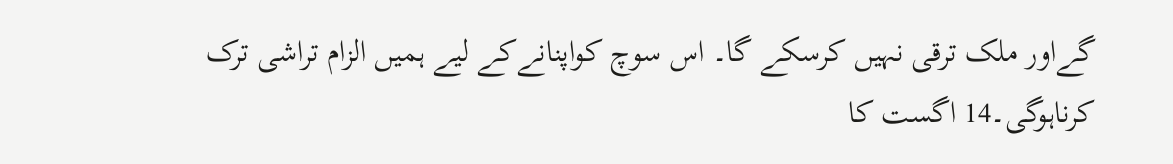گےاور ملک ترقی نہیں کرسکے گا۔ اس سوچ کواپنانےکے لیے ہمیں الزام تراشی ترک کرناہوگی۔14 اگست کا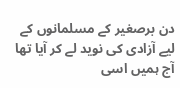دن برصغیر کے مسلمانوں کے لیے آزادی کی نوید لے کر آیا تھا آج ہمیں اسی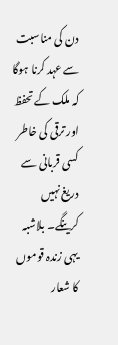دن کی مناسبت سے عہد کرنا ہوگا کہ ملک کے تحفظ اور ترقی کی خاطر کسی قربانی سے دریغ نہیں کرینگے۔ بلاشبہ یہی زندہ قوموں کا شعار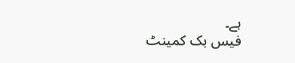ہے۔
فیس بک کمینٹ